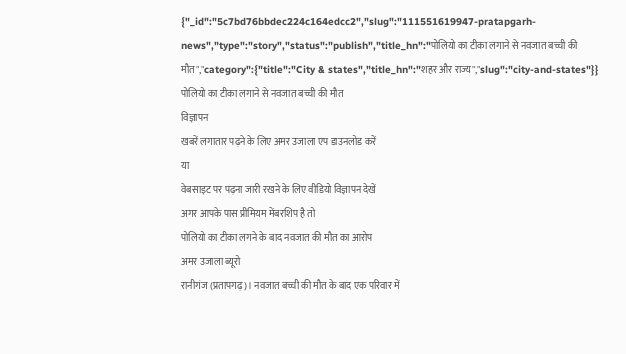{"_id":"5c7bd76bbdec224c164edcc2","slug":"111551619947-pratapgarh-news","type":"story","status":"publish","title_hn":"पोलियो का टीका लगाने से नवजात बच्ची की मौत","category":{"title":"City & states","title_hn":"शहर और राज्य","slug":"city-and-states"}}
पोलियो का टीका लगाने से नवजात बच्ची की मौत
विज्ञापन
खबरें लगातार पढ़ने के लिए अमर उजाला एप डाउनलोड करें
या
वेबसाइट पर पढ़ना जारी रखने के लिए वीडियो विज्ञापन देखें
अगर आपके पास प्रीमियम मेंबरशिप है तो
पोलियो का टीका लगने के बाद नवजात की मौत का आरोप
अमर उजाला ब्यूरो
रानीगंज (प्रतापगढ़)। नवजात बच्ची की मौत के बाद एक परिवार में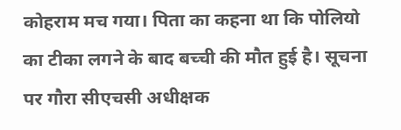कोहराम मच गया। पिता का कहना था कि पोलियो का टीका लगने के बाद बच्ची की मौत हुई है। सूचना पर गौरा सीएचसी अधीक्षक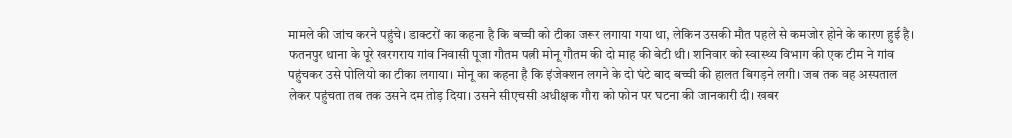मामले की जांच करने पहुंचे। डाक्टरों का कहना है कि बच्ची को टीका जरूर लगाया गया था, लेकिन उसकी मौत पहले से कमजोर होने के कारण हुई है।
फतनपुर थाना के पूरे खरगराय गांव निवासी पूजा गौतम पत्नी मोनू गौतम की दो माह की बेटी थी। शनिवार को स्वास्थ्य विभाग की एक टीम ने गांव पहुंचकर उसे पोलियो का टीका लगाया। मोनू का कहना है कि इंजेक्शन लगने के दो घंटे बाद बच्ची की हालत बिगड़ने लगी। जब तक वह अस्पताल लेकर पहुंचता तब तक उसने दम तोड़ दिया। उसने सीएचसी अधीक्षक गौरा को फोन पर घटना की जानकारी दी। खबर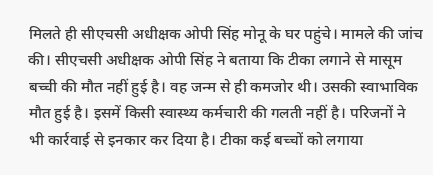मिलते ही सीएचसी अधीक्षक ओपी सिंह मोनू के घर पहुंचे। मामले की जांच की। सीएचसी अधीक्षक ओपी सिंह ने बताया कि टीका लगाने से मासूम बच्ची की मौत नहीं हुई है। वह जन्म से ही कमजोर थी। उसकी स्वाभाविक मौत हुई है। इसमें किसी स्वास्थ्य कर्मचारी की गलती नहीं है। परिजनों ने भी कार्रवाई से इनकार कर दिया है। टीका कई बच्चों को लगाया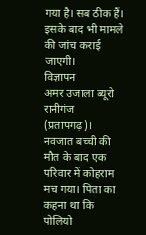गया है। सब ठीक हैं। इसके बाद भी मामले की जांच कराई जाएगी।
विज्ञापन
अमर उजाला ब्यूरो
रानीगंज (प्रतापगढ़)। नवजात बच्ची की मौत के बाद एक परिवार में कोहराम मच गया। पिता का कहना था कि पोलियो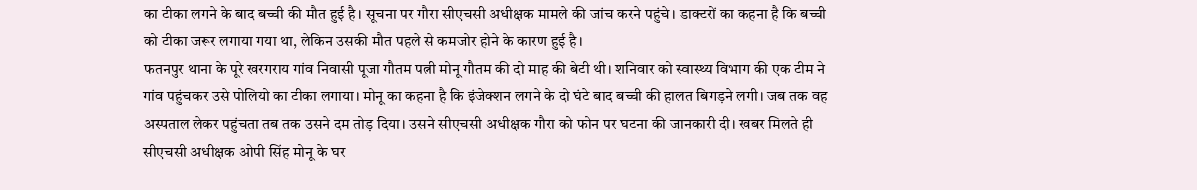का टीका लगने के बाद बच्ची की मौत हुई है। सूचना पर गौरा सीएचसी अधीक्षक मामले की जांच करने पहुंचे। डाक्टरों का कहना है कि बच्ची को टीका जरूर लगाया गया था, लेकिन उसकी मौत पहले से कमजोर होने के कारण हुई है।
फतनपुर थाना के पूरे खरगराय गांव निवासी पूजा गौतम पत्नी मोनू गौतम की दो माह की बेटी थी। शनिवार को स्वास्थ्य विभाग की एक टीम ने गांव पहुंचकर उसे पोलियो का टीका लगाया। मोनू का कहना है कि इंजेक्शन लगने के दो घंटे बाद बच्ची की हालत बिगड़ने लगी। जब तक वह अस्पताल लेकर पहुंचता तब तक उसने दम तोड़ दिया। उसने सीएचसी अधीक्षक गौरा को फोन पर घटना की जानकारी दी। खबर मिलते ही सीएचसी अधीक्षक ओपी सिंह मोनू के घर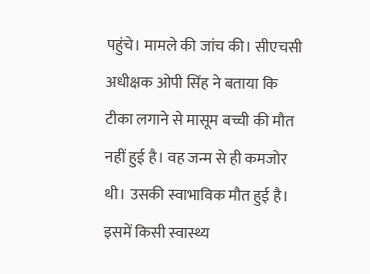पहुंचे। मामले की जांच की। सीएचसी अधीक्षक ओपी सिंह ने बताया कि टीका लगाने से मासूम बच्ची की मौत नहीं हुई है। वह जन्म से ही कमजोर थी। उसकी स्वाभाविक मौत हुई है। इसमें किसी स्वास्थ्य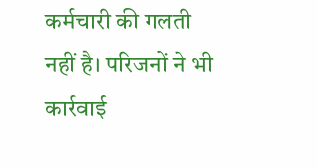कर्मचारी की गलती नहीं है। परिजनों ने भी कार्रवाई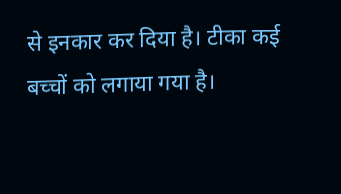से इनकार कर दिया है। टीका कई बच्चों को लगाया गया है।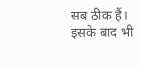सब ठीक हैं। इसके बाद भी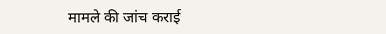मामले की जांच कराई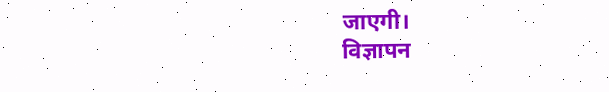जाएगी।
विज्ञापन